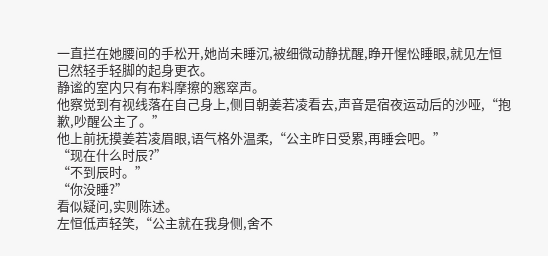一直拦在她腰间的手松开,她尚未睡沉,被细微动静扰醒,睁开惺忪睡眼,就见左恒已然轻手轻脚的起身更衣。
静谧的室内只有布料摩擦的窸窣声。
他察觉到有视线落在自己身上,侧目朝姜若凌看去,声音是宿夜运动后的沙哑,“抱歉,吵醒公主了。”
他上前抚摸姜若凌眉眼,语气格外温柔,“公主昨日受累,再睡会吧。”
“现在什么时辰?”
“不到辰时。”
“你没睡?”
看似疑问,实则陈述。
左恒低声轻笑,“公主就在我身侧,舍不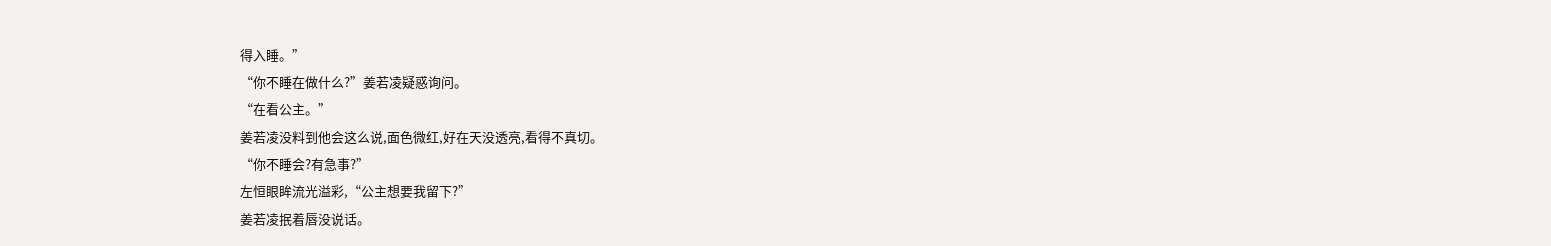得入睡。”
“你不睡在做什么?”姜若凌疑惑询问。
“在看公主。”
姜若凌没料到他会这么说,面色微红,好在天没透亮,看得不真切。
“你不睡会?有急事?”
左恒眼眸流光溢彩,“公主想要我留下?”
姜若凌抿着唇没说话。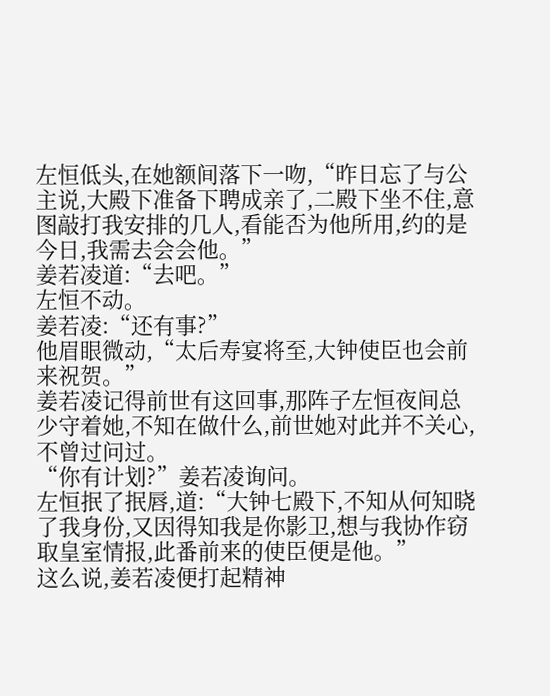左恒低头,在她额间落下一吻,“昨日忘了与公主说,大殿下准备下聘成亲了,二殿下坐不住,意图敲打我安排的几人,看能否为他所用,约的是今日,我需去会会他。”
姜若凌道:“去吧。”
左恒不动。
姜若凌:“还有事?”
他眉眼微动,“太后寿宴将至,大钟使臣也会前来祝贺。”
姜若凌记得前世有这回事,那阵子左恒夜间总少守着她,不知在做什么,前世她对此并不关心,不曾过问过。
“你有计划?”姜若凌询问。
左恒抿了抿唇,道:“大钟七殿下,不知从何知晓了我身份,又因得知我是你影卫,想与我协作窃取皇室情报,此番前来的使臣便是他。”
这么说,姜若凌便打起精神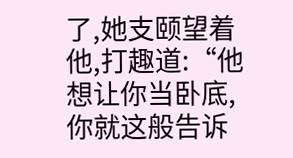了,她支颐望着他,打趣道:“他想让你当卧底,你就这般告诉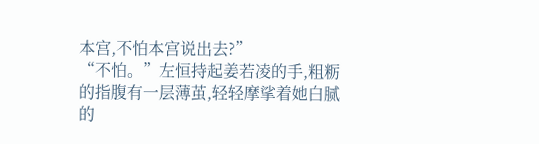本宫,不怕本宫说出去?”
“不怕。”左恒持起姜若凌的手,粗粝的指腹有一层薄茧,轻轻摩挲着她白腻的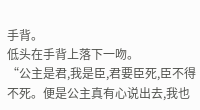手背。
低头在手背上落下一吻。
“公主是君,我是臣,君要臣死,臣不得不死。便是公主真有心说出去,我也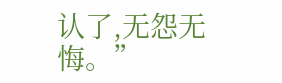认了,无怨无悔。”